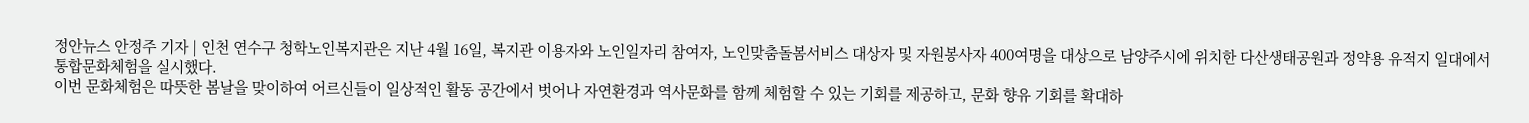정안뉴스 안정주 기자 | 인천 연수구 청학노인복지관은 지난 4월 16일, 복지관 이용자와 노인일자리 참여자, 노인맞춤돌봄서비스 대상자 및 자원봉사자 400여명을 대상으로 남양주시에 위치한 다산생태공원과 정약용 유적지 일대에서 통합문화체험을 실시했다.
이번 문화체험은 따뜻한 봄날을 맞이하여 어르신들이 일상적인 활동 공간에서 벗어나 자연환경과 역사문화를 함께 체험할 수 있는 기회를 제공하고, 문화 향유 기회를 확대하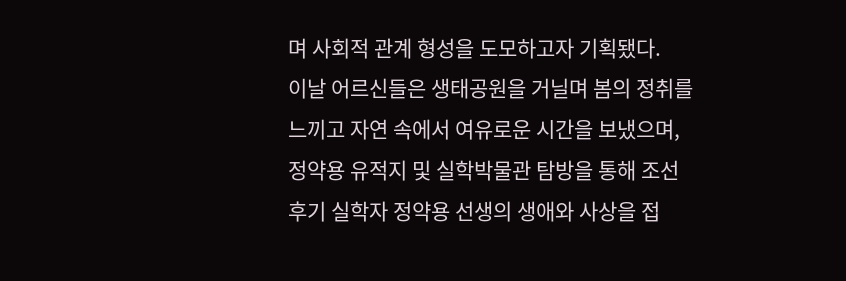며 사회적 관계 형성을 도모하고자 기획됐다.
이날 어르신들은 생태공원을 거닐며 봄의 정취를 느끼고 자연 속에서 여유로운 시간을 보냈으며, 정약용 유적지 및 실학박물관 탐방을 통해 조선 후기 실학자 정약용 선생의 생애와 사상을 접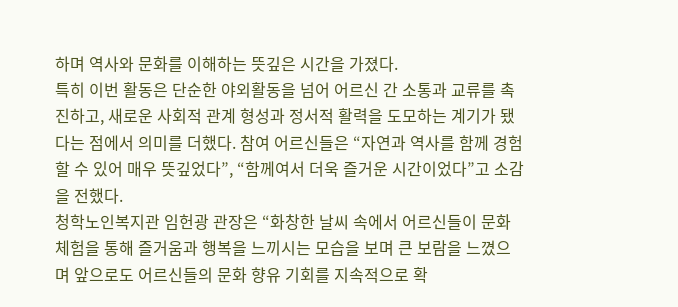하며 역사와 문화를 이해하는 뜻깊은 시간을 가졌다.
특히 이번 활동은 단순한 야외활동을 넘어 어르신 간 소통과 교류를 촉진하고, 새로운 사회적 관계 형성과 정서적 활력을 도모하는 계기가 됐다는 점에서 의미를 더했다. 참여 어르신들은 “자연과 역사를 함께 경험할 수 있어 매우 뜻깊었다”, “함께여서 더욱 즐거운 시간이었다”고 소감을 전했다.
청학노인복지관 임헌광 관장은 “화창한 날씨 속에서 어르신들이 문화체험을 통해 즐거움과 행복을 느끼시는 모습을 보며 큰 보람을 느꼈으며 앞으로도 어르신들의 문화 향유 기회를 지속적으로 확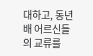대하고, 동년배 어르신들의 교류를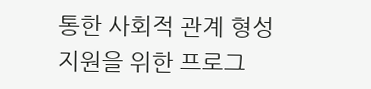통한 사회적 관계 형성 지원을 위한 프로그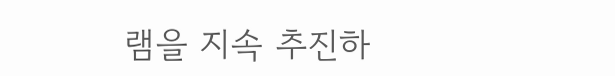램을 지속 추진하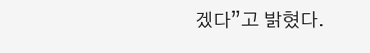겠다”고 밝혔다.